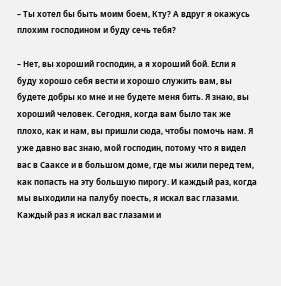– Ты хотел бы быть моим боем, Кту? А вдруг я окажусь плохим господином и буду сечь тебя?

– Нет, вы хороший господин, а я хороший бой. Если я буду хорошо себя вести и хорошо служить вам, вы будете добры ко мне и не будете меня бить. Я знаю, вы хороший человек. Сегодня, когда вам было так же плохо, как и нам, вы пришли сюда, чтобы помочь нам. Я уже давно вас знаю, мой господин, потому что я видел вас в Сааксе и в большом доме, где мы жили перед тем, как попасть на эту большую пирогу. И каждый раз, когда мы выходили на палубу поесть, я искал вас глазами. Каждый раз я искал вас глазами и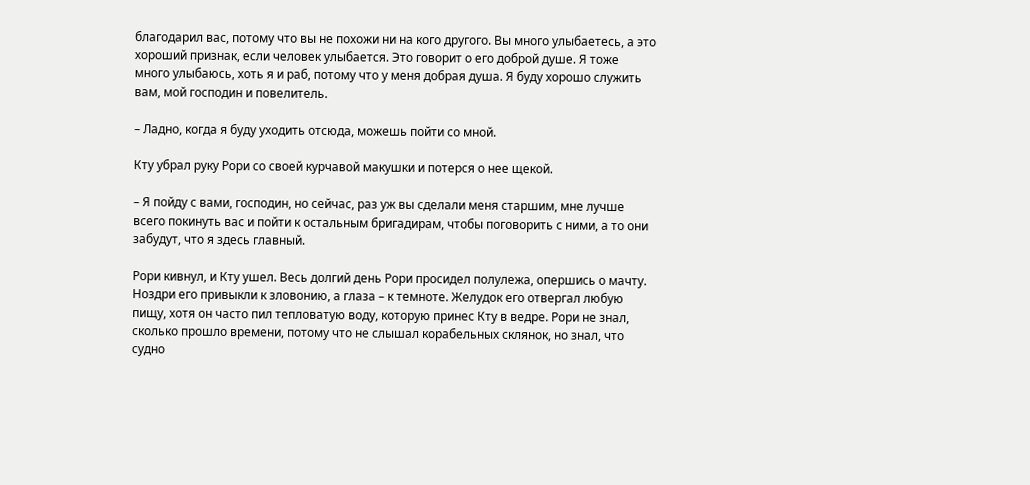благодарил вас, потому что вы не похожи ни на кого другого. Вы много улыбаетесь, а это хороший признак, если человек улыбается. Это говорит о его доброй душе. Я тоже много улыбаюсь, хоть я и раб, потому что у меня добрая душа. Я буду хорошо служить вам, мой господин и повелитель.

– Ладно, когда я буду уходить отсюда, можешь пойти со мной.

Кту убрал руку Рори со своей курчавой макушки и потерся о нее щекой.

– Я пойду с вами, господин, но сейчас, раз уж вы сделали меня старшим, мне лучше всего покинуть вас и пойти к остальным бригадирам, чтобы поговорить с ними, а то они забудут, что я здесь главный.

Рори кивнул, и Кту ушел. Весь долгий день Рори просидел полулежа, опершись о мачту. Ноздри его привыкли к зловонию, а глаза – к темноте. Желудок его отвергал любую пищу, хотя он часто пил тепловатую воду, которую принес Кту в ведре. Рори не знал, сколько прошло времени, потому что не слышал корабельных склянок, но знал, что судно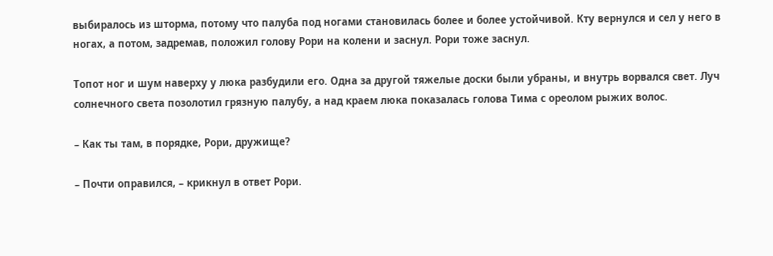выбиралось из шторма, потому что палуба под ногами становилась более и более устойчивой. Кту вернулся и сел у него в ногах, а потом, задремав, положил голову Рори на колени и заснул. Рори тоже заснул.

Топот ног и шум наверху у люка разбудили его. Одна за другой тяжелые доски были убраны, и внутрь ворвался свет. Луч солнечного света позолотил грязную палубу, а над краем люка показалась голова Тима с ореолом рыжих волос.

– Как ты там, в порядке, Рори, дружище?

– Почти оправился, – крикнул в ответ Рори.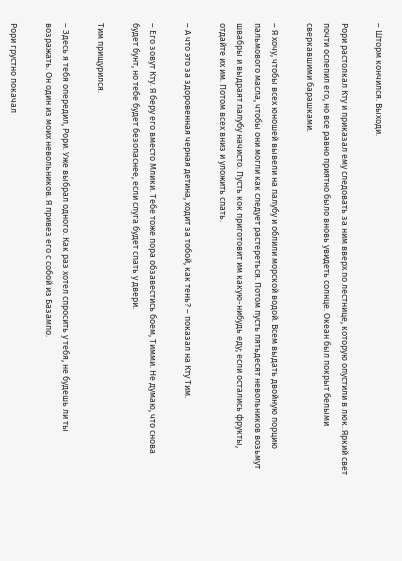– Шторм кончился. Выходи.

Рори растолкал Кту и приказал ему следовать за ним вверх по лестнице, которую опустили в люк. Яркий свет почти ослепил его, но все равно приятно было вновь увидеть солнце. Океан был покрыт белыми сверкавшими барашками.

– Я хочу, чтобы всех юношей вывели на палубу и облили морской водой. Всем выдать двойную порцию пальмового масла, чтобы они могли как следует растереться. Потом пусть пятьдесят невольников возьмут швабры и выдраят палубу начисто. Пусть кок приготовит им какую-нибудь еду; если остались фрукты, отдайте их им. Потом всех вниз и уложить спать.

– А что это за здоровенная черная детина, ходит за тобой, как тень? – показал на Кту Тим.

– Его зовут Кту. Я беру его вместо Млики. Тебе тоже пора обзавестись боем, Тимми. Не думаю, что снова будет бунт, но тебе будет безопаснее, если слуга будет спать у двери.

Тим прищурился.

– Здесь я тебя опередил, Рори. Уже выбрал одного. Как раз хотел спросить у тебя, не будешь ли ты возражать. Он один из моих невольников. Я привез его с собой из Базампо.

Рори грустно покачал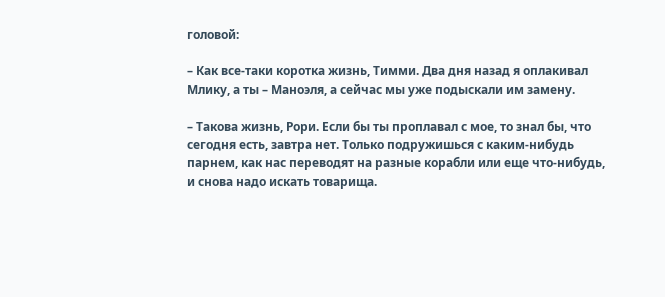головой:

– Как все-таки коротка жизнь, Тимми. Два дня назад я оплакивал Млику, а ты – Маноэля, а сейчас мы уже подыскали им замену.

– Такова жизнь, Рори. Если бы ты проплавал с мое, то знал бы, что сегодня есть, завтра нет. Только подружишься с каким-нибудь парнем, как нас переводят на разные корабли или еще что-нибудь, и снова надо искать товарища.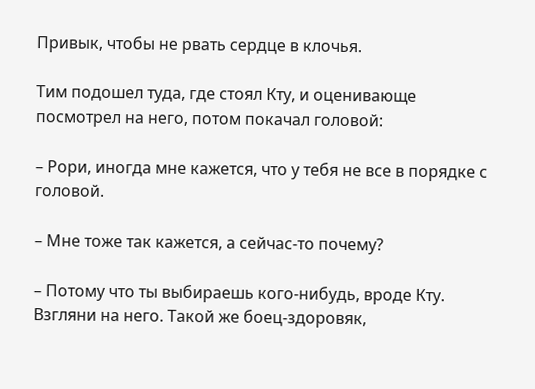Привык, чтобы не рвать сердце в клочья.

Тим подошел туда, где стоял Кту, и оценивающе посмотрел на него, потом покачал головой:

– Рори, иногда мне кажется, что у тебя не все в порядке с головой.

– Мне тоже так кажется, а сейчас-то почему?

– Потому что ты выбираешь кого-нибудь, вроде Кту. Взгляни на него. Такой же боец-здоровяк,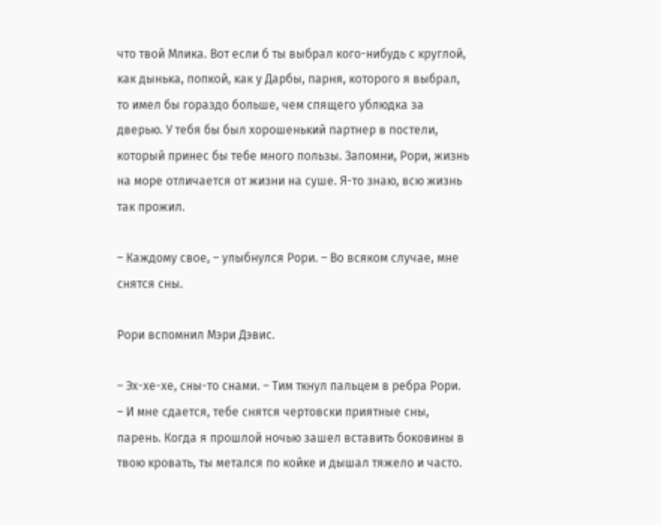что твой Млика. Вот если б ты выбрал кого-нибудь с круглой, как дынька, попкой, как у Дарбы, парня, которого я выбрал, то имел бы гораздо больше, чем спящего ублюдка за дверью. У тебя бы был хорошенький партнер в постели, который принес бы тебе много пользы. Запомни, Рори, жизнь на море отличается от жизни на суше. Я-то знаю, всю жизнь так прожил.

– Каждому свое, – улыбнулся Рори. – Во всяком случае, мне снятся сны.

Рори вспомнил Мэри Дэвис.

– Эх-хе-хе, сны-то снами. – Тим ткнул пальцем в ребра Рори. – И мне сдается, тебе снятся чертовски приятные сны, парень. Когда я прошлой ночью зашел вставить боковины в твою кровать, ты метался по койке и дышал тяжело и часто.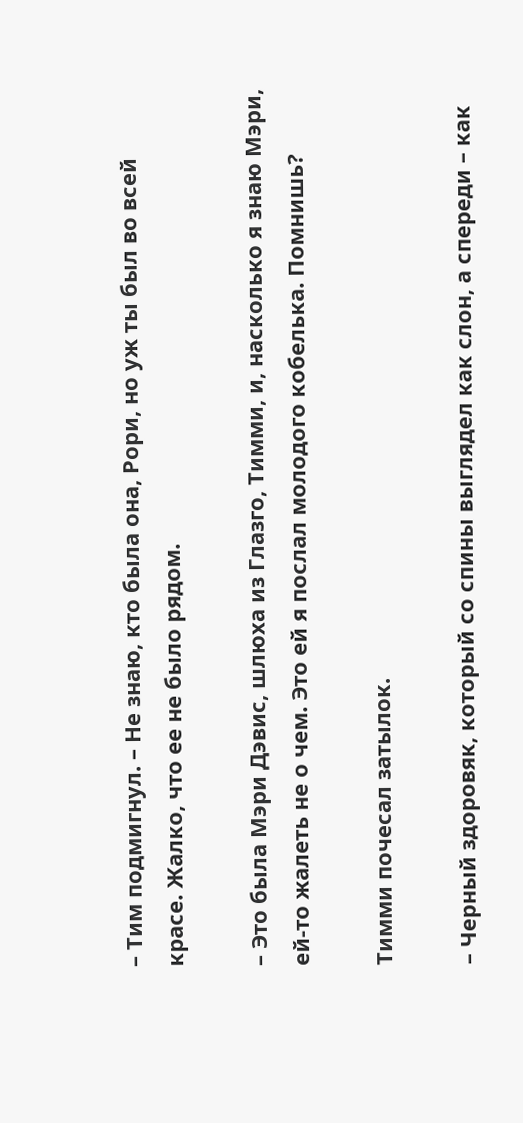– Тим подмигнул. – Не знаю, кто была она, Рори, но уж ты был во всей красе. Жалко, что ее не было рядом.

– Это была Мэри Дэвис, шлюха из Глазго, Тимми, и, насколько я знаю Мэри, ей-то жалеть не о чем. Это ей я послал молодого кобелька. Помнишь?

Тимми почесал затылок.

– Черный здоровяк, который со спины выглядел как слон, а спереди – как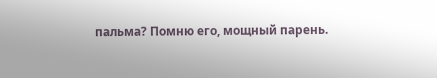пальма? Помню его, мощный парень.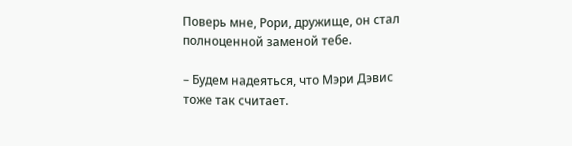Поверь мне, Рори, дружище, он стал полноценной заменой тебе.

– Будем надеяться, что Мэри Дэвис тоже так считает.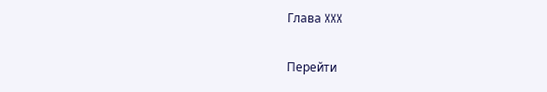Глава XXX

Перейти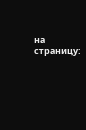на страницу: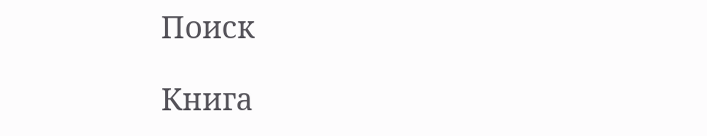Поиск

Книга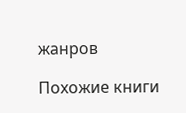жанров

Похожие книги